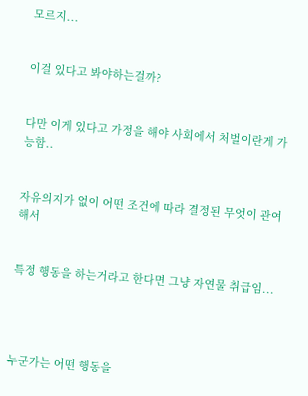모르지...


이걸 있다고 봐야하는걸까?


다만 이게 있다고 가정을 해야 사회에서 처벌이란게 가능함..


자유의지가 없이 어떤 조건에 따라 결정된 무엇이 관여해서


특정 행동을 하는거라고 한다면 그냥 자연물 취급임...




누군가는 어떤 행동을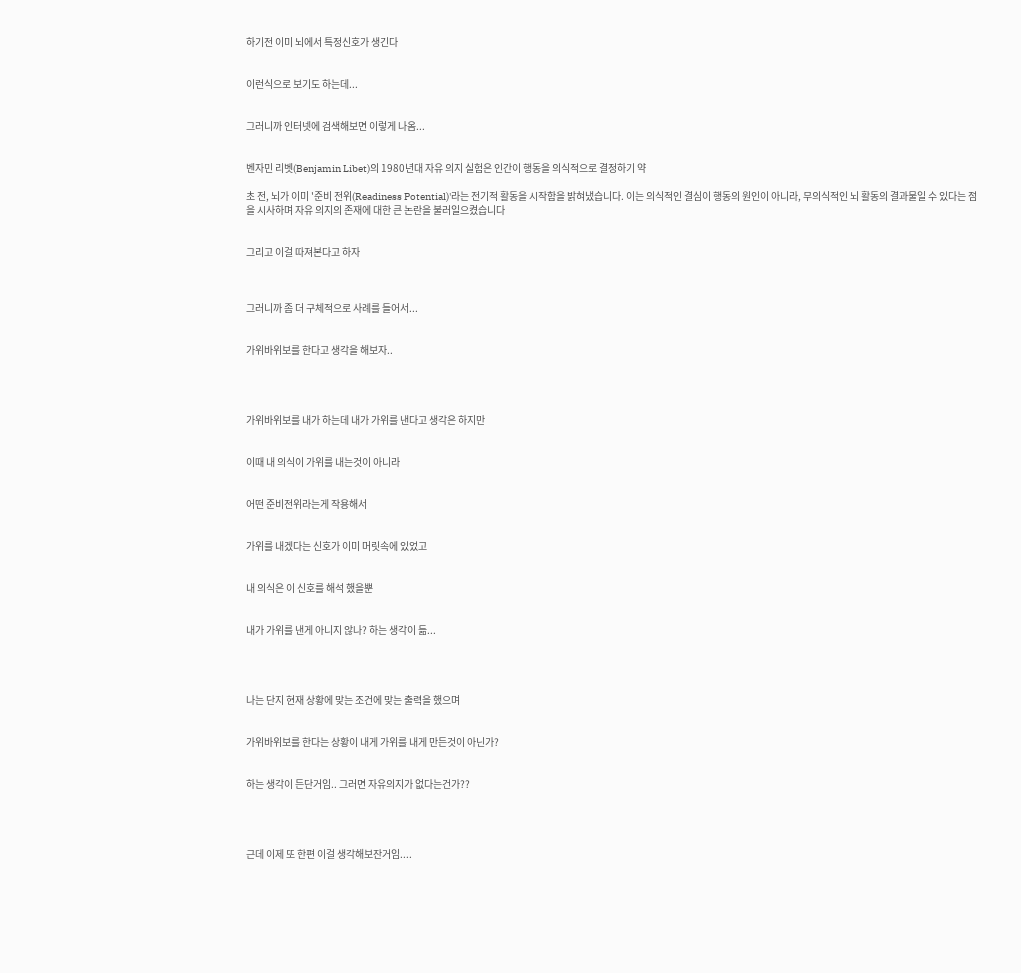하기전 이미 뇌에서 특정신호가 생긴다


이런식으로 보기도 하는데...


그러니까 인터넷에 검색해보면 이렇게 나옴...


벤자민 리벳(Benjamin Libet)의 1980년대 자유 의지 실험은 인간이 행동을 의식적으로 결정하기 약

초 전, 뇌가 이미 '준비 전위(Readiness Potential)'라는 전기적 활동을 시작함을 밝혀냈습니다. 이는 의식적인 결심이 행동의 원인이 아니라, 무의식적인 뇌 활동의 결과물일 수 있다는 점을 시사하며 자유 의지의 존재에 대한 큰 논란을 불러일으켰습니다


그리고 이걸 따져본다고 하자



그러니까 좀 더 구체적으로 사례를 들어서...


가위바위보를 한다고 생각을 해보자..




가위바위보를 내가 하는데 내가 가위를 낸다고 생각은 하지만


이때 내 의식이 가위를 내는것이 아니라


어떤 준비전위라는게 작용해서


가위를 내겠다는 신호가 이미 머릿속에 있었고


내 의식은 이 신호를 해석 했을뿐


내가 가위를 낸게 아니지 않나? 하는 생각이 듦...




나는 단지 현재 상황에 맞는 조건에 맞는 출력을 했으며


가위바위보를 한다는 상황이 내게 가위를 내게 만든것이 아닌가?


하는 생각이 든단거임.. 그러면 자유의지가 없다는건가??




근데 이제 또 한편 이걸 생각해보잔거임....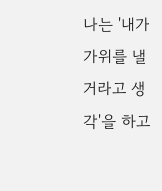나는 '내가 가위를 낼거라고 생각'을 하고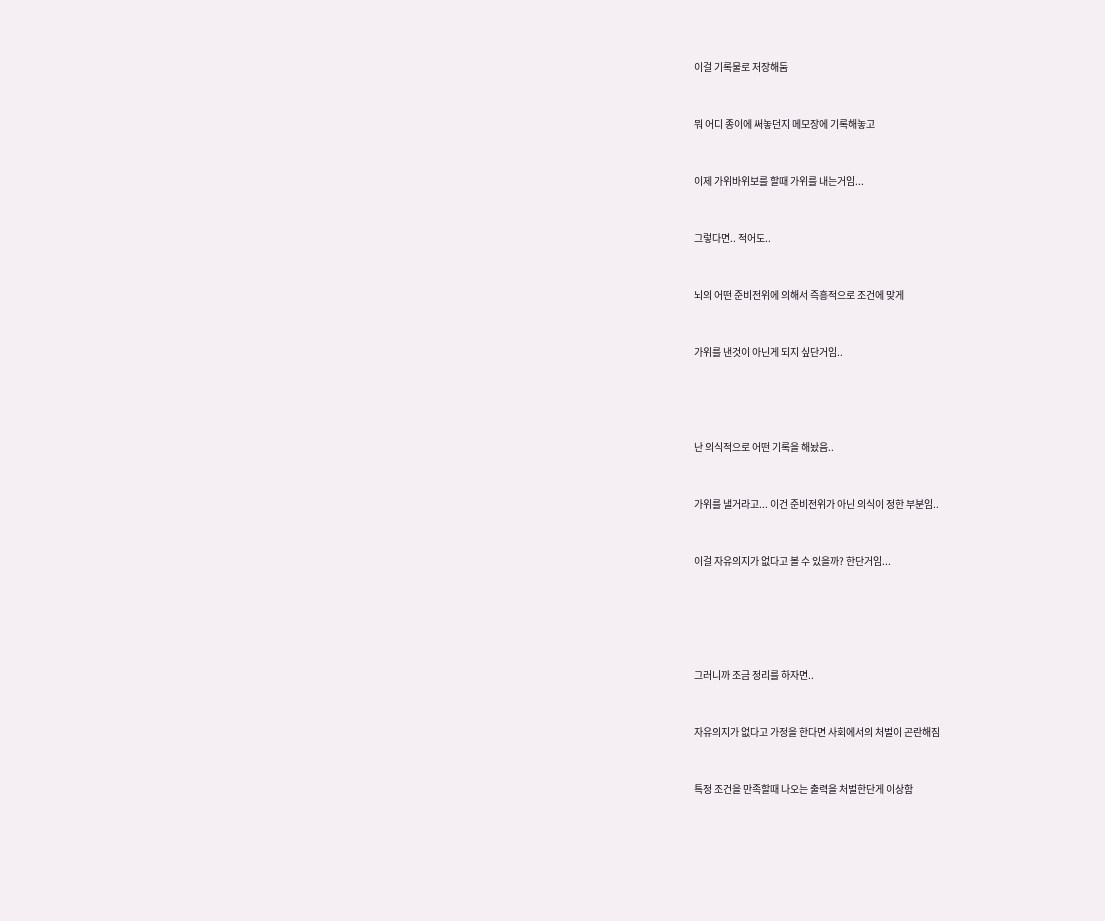이걸 기록물로 저장해둠


뭐 어디 종이에 써놓던지 메모장에 기록해놓고


이제 가위바위보를 할때 가위를 내는거임...


그렇다면.. 적어도..


뇌의 어떤 준비전위에 의해서 즉흥적으로 조건에 맞게


가위를 낸것이 아닌게 되지 싶단거임..




난 의식적으로 어떤 기록을 해놨음..


가위를 낼거라고... 이건 준비전위가 아닌 의식이 정한 부분임..


이걸 자유의지가 없다고 볼 수 있을까? 한단거임...





그러니까 조금 정리를 하자면..


자유의지가 없다고 가정을 한다면 사회에서의 처벌이 곤란해짐


특정 조건을 만족할때 나오는 출력을 처벌한단게 이상함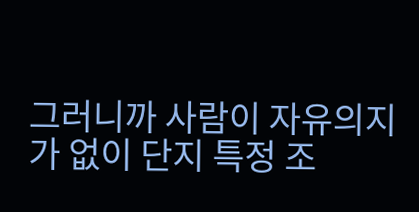그러니까 사람이 자유의지가 없이 단지 특정 조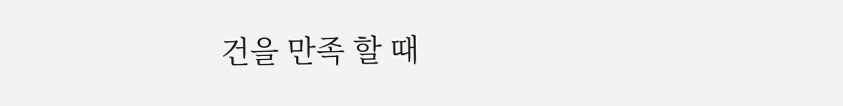건을 만족 할 때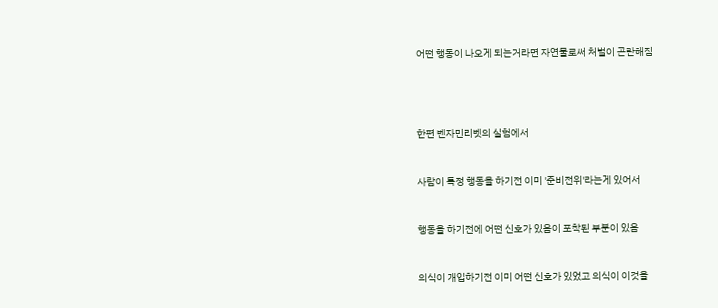어떤 행동이 나오게 되는거라면 자연물로써 처벌이 곤란해짐




한편 벤자민리벳의 실험에서


사람이 특정 행동을 하기전 이미 '준비전위'라는게 있어서


행동을 하기전에 어떤 신호가 있음이 포착된 부분이 있음


의식이 개입하기전 이미 어떤 신호가 있었고 의식이 이것을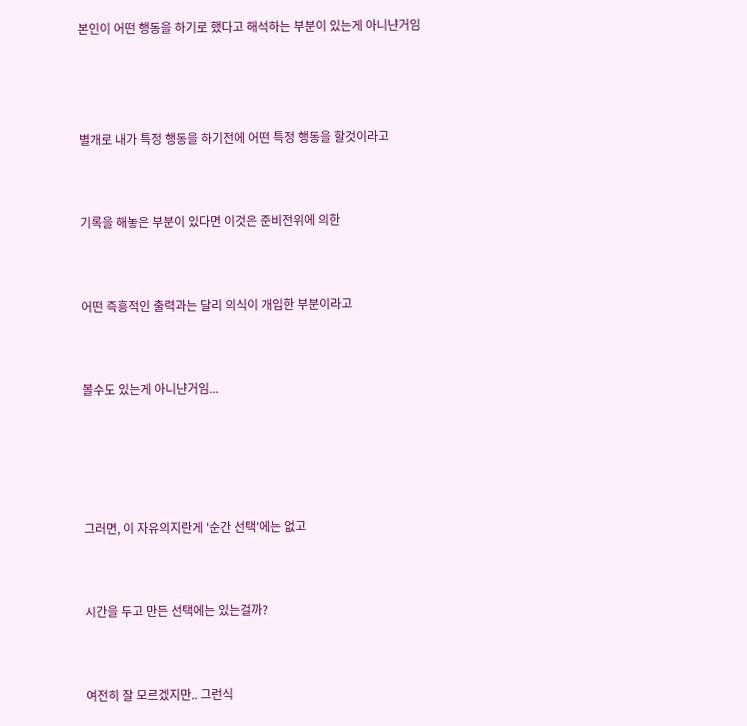본인이 어떤 행동을 하기로 했다고 해석하는 부분이 있는게 아니냔거임



별개로 내가 특정 행동을 하기전에 어떤 특정 행동을 할것이라고


기록을 해놓은 부분이 있다면 이것은 준비전위에 의한


어떤 즉흥적인 출력과는 달리 의식이 개입한 부분이라고


볼수도 있는게 아니냔거임...




그러면, 이 자유의지란게 '순간 선택'에는 없고


시간을 두고 만든 선택에는 있는걸까?


여전히 잘 모르겠지만.. 그런식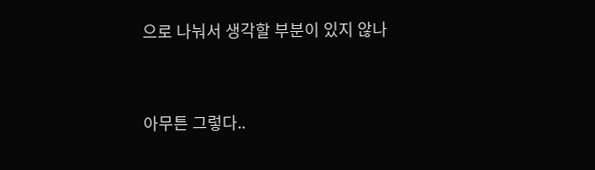으로 나눠서 생각할 부분이 있지 않나


아무튼 그렇다..